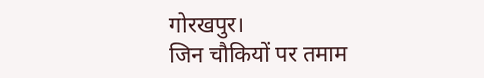गोरखपुर।
जिन चौकियों पर तमाम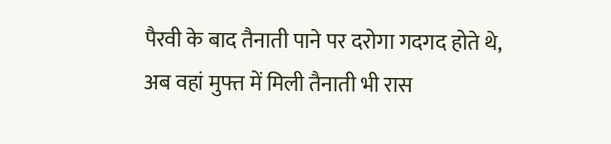पैरवी के बाद तैनाती पाने पर दरोगा गदगद होते थे, अब वहां मुफ्त में मिली तैनाती भी रास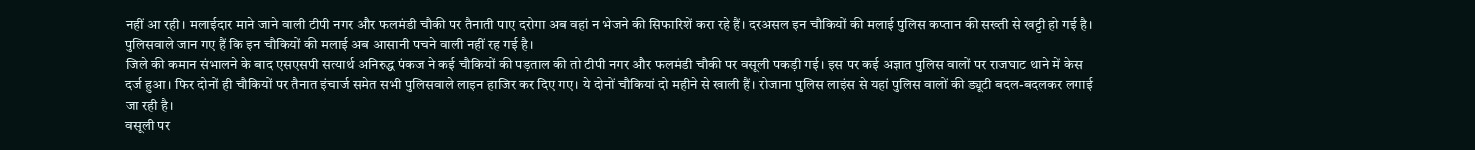नहीं आ रही। मलाईदार माने जाने वाली टीपी नगर और फलमंडी चौकी पर तैनाती पाए दरोगा अब वहां न भेजने की सिफारिशें करा रहे हैं। दरअसल इन चौकियों की मलाई पुलिस कप्तान की सख्ती से खट्टी हो गई है। पुलिसवाले जान गए हैं कि इन चौकियों की मलाई अब आसानी पचने वाली नहीं रह गई है।
जिले की कमान संभालने के बाद एसएसपी सत्यार्थ अनिरुद्ध पंकज ने कई चौकियों की पड़ताल की तो टीपी नगर और फलमंडी चौकी पर वसूली पकड़ी गई। इस पर कई अज्ञात पुलिस वालों पर राजघाट थाने में केस दर्ज हुआ। फिर दोनों ही चौकियों पर तैनात इंचार्ज समेत सभी पुलिसवाले लाइन हाजिर कर दिए गए। ये दोनों चौकियां दो महीने से खाली हैं। रोजाना पुलिस लाइंस से यहां पुलिस वालों की ड्यूटी बदल-बदलकर लगाई जा रही है।
वसूली पर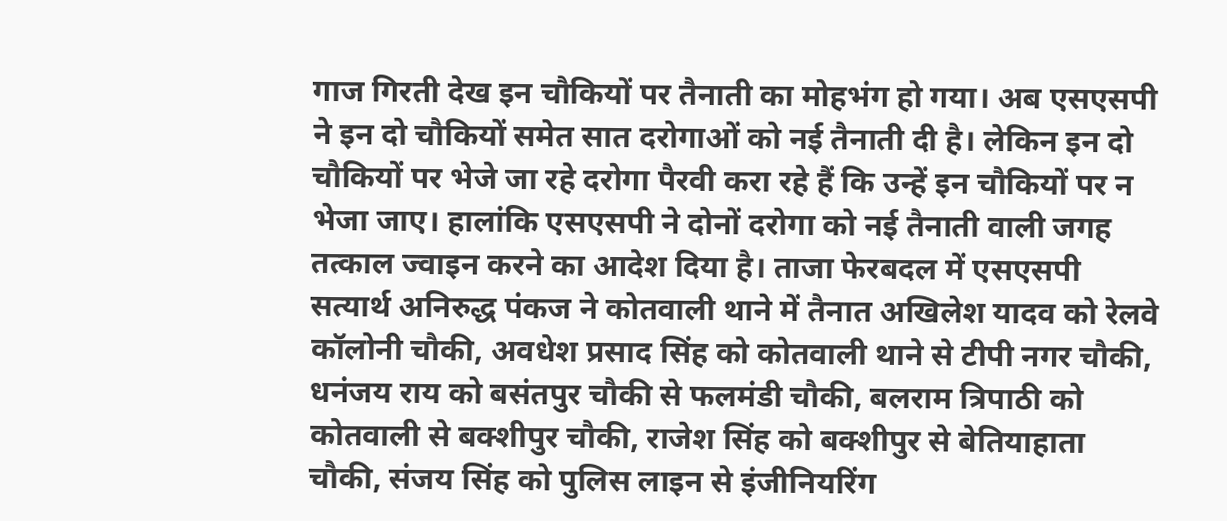गाज गिरती देख इन चौकियों पर तैनाती का मोहभंग हो गया। अब एसएसपी ने इन दो चौकियों समेत सात दरोगाओं को नई तैनाती दी है। लेकिन इन दो चौकियों पर भेजे जा रहे दरोगा पैरवी करा रहे हैं कि उन्हें इन चौकियों पर न भेजा जाए। हालांकि एसएसपी ने दोनों दरोगा को नई तैनाती वाली जगह तत्काल ज्वाइन करने का आदेश दिया है। ताजा फेरबदल में एसएसपी सत्यार्थ अनिरुद्ध पंकज ने कोतवाली थाने में तैनात अखिलेश यादव को रेलवे कॉलोनी चौकी, अवधेश प्रसाद सिंह को कोतवाली थाने से टीपी नगर चौकी, धनंजय राय को बसंतपुर चौकी से फलमंडी चौकी, बलराम त्रिपाठी को कोतवाली से बक्शीपुर चौकी, राजेश सिंह को बक्शीपुर से बेतियाहाता चौकी, संजय सिंह को पुलिस लाइन से इंजीनियरिंग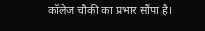कॉलेज चौकी का प्रभार सौंपा है।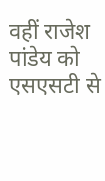वहीं राजेश पांडेय को एसएसटी से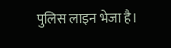पुलिस लाइन भेजा है।